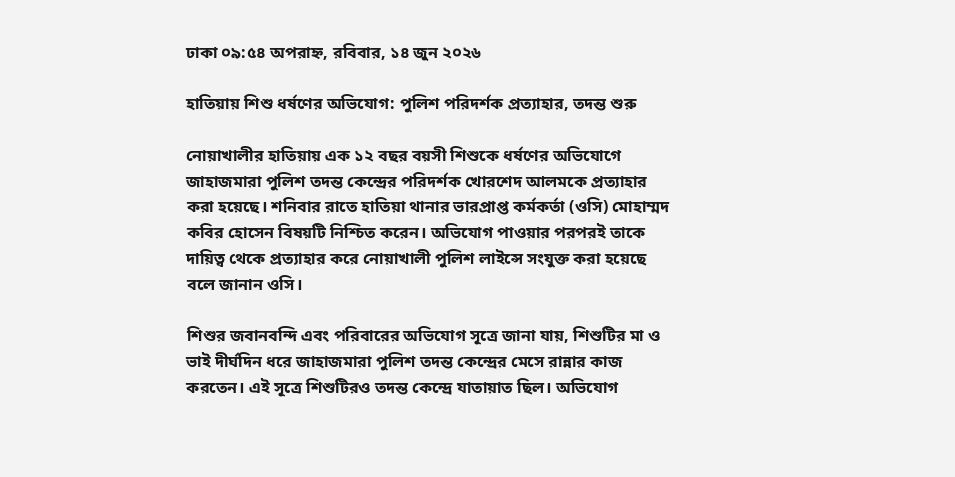ঢাকা ০৯:৫৪ অপরাহ্ন, রবিবার, ১৪ জুন ২০২৬

হাতিয়ায় শিশু ধর্ষণের অভিযোগ: পুলিশ পরিদর্শক প্রত্যাহার, তদন্ত শুরু

নোয়াখালীর হাতিয়ায় এক ১২ বছর বয়সী শিশুকে ধর্ষণের অভিযোগে জাহাজমারা পুলিশ তদন্ত কেন্দ্রের পরিদর্শক খোরশেদ আলমকে প্রত্যাহার করা হয়েছে। শনিবার রাতে হাতিয়া থানার ভারপ্রাপ্ত কর্মকর্তা (ওসি) মোহাম্মদ কবির হোসেন বিষয়টি নিশ্চিত করেন। অভিযোগ পাওয়ার পরপরই তাকে দায়িত্ব থেকে প্রত্যাহার করে নোয়াখালী পুলিশ লাইন্সে সংযুক্ত করা হয়েছে বলে জানান ওসি।

শিশুর জবানবন্দি এবং পরিবারের অভিযোগ সূত্রে জানা যায়, শিশুটির মা ও ভাই দীর্ঘদিন ধরে জাহাজমারা পুলিশ তদন্ত কেন্দ্রের মেসে রান্নার কাজ করতেন। এই সূত্রে শিশুটিরও তদন্ত কেন্দ্রে যাতায়াত ছিল। অভিযোগ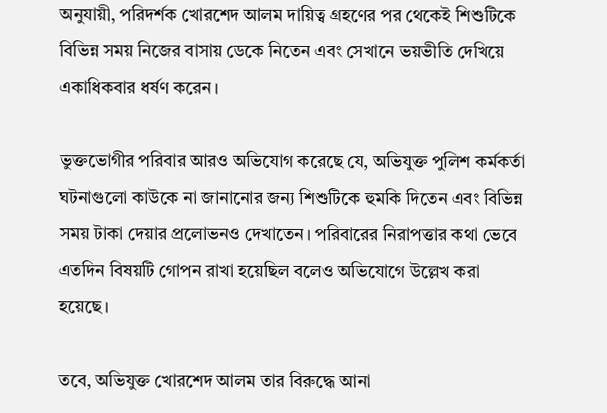অনুযায়ী, পরিদর্শক খোরশেদ আলম দায়িত্ব গ্রহণের পর থেকেই শিশুটিকে বিভিন্ন সময় নিজের বাসায় ডেকে নিতেন এবং সেখানে ভয়ভীতি দেখিয়ে একাধিকবার ধর্ষণ করেন।

ভুক্তভোগীর পরিবার আরও অভিযোগ করেছে যে, অভিযুক্ত পুলিশ কর্মকর্তা ঘটনাগুলো কাউকে না জানানোর জন্য শিশুটিকে হুমকি দিতেন এবং বিভিন্ন সময় টাকা দেয়ার প্রলোভনও দেখাতেন। পরিবারের নিরাপত্তার কথা ভেবে এতদিন বিষয়টি গোপন রাখা হয়েছিল বলেও অভিযোগে উল্লেখ করা হয়েছে।

তবে, অভিযুক্ত খোরশেদ আলম তার বিরুদ্ধে আনা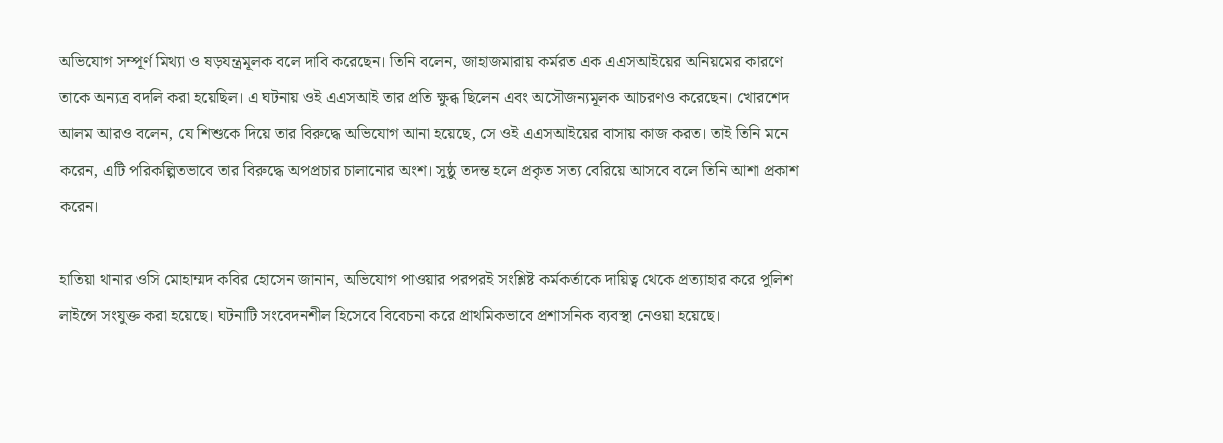অভিযোগ সম্পূর্ণ মিথ্যা ও ষড়যন্ত্রমূলক বলে দাবি করেছেন। তিনি বলেন, জাহাজমারায় কর্মরত এক এএসআইয়ের অনিয়মের কারণে তাকে অন্যত্র বদলি করা হয়েছিল। এ ঘটনায় ওই এএসআই তার প্রতি ক্ষুব্ধ ছিলেন এবং অসৌজন্যমূলক আচরণও করেছেন। খোরশেদ আলম আরও বলেন, যে শিশুকে দিয়ে তার বিরুদ্ধে অভিযোগ আনা হয়েছে, সে ওই এএসআইয়ের বাসায় কাজ করত। তাই তিনি মনে করেন, এটি পরিকল্পিতভাবে তার বিরুদ্ধে অপপ্রচার চালানোর অংশ। সুষ্ঠু তদন্ত হলে প্রকৃত সত্য বেরিয়ে আসবে বলে তিনি আশা প্রকাশ করেন।

হাতিয়া থানার ওসি মোহাম্মদ কবির হোসেন জানান, অভিযোগ পাওয়ার পরপরই সংশ্লিষ্ট কর্মকর্তাকে দায়িত্ব থেকে প্রত্যাহার করে পুলিশ লাইন্সে সংযুক্ত করা হয়েছে। ঘটনাটি সংবেদনশীল হিসেবে বিবেচনা করে প্রাথমিকভাবে প্রশাসনিক ব্যবস্থা নেওয়া হয়েছে।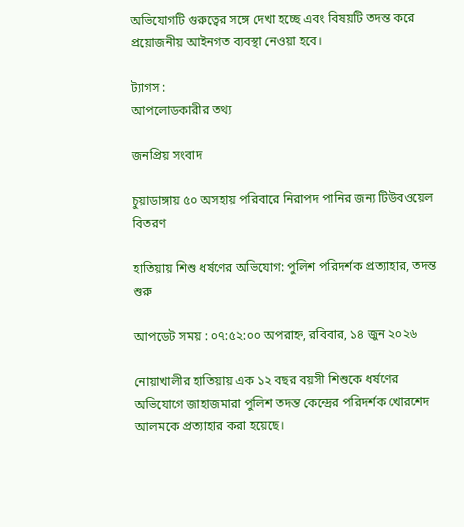অভিযোগটি গুরুত্বের সঙ্গে দেখা হচ্ছে এবং বিষয়টি তদন্ত করে প্রয়োজনীয় আইনগত ব্যবস্থা নেওয়া হবে।

ট্যাগস :
আপলোডকারীর তথ্য

জনপ্রিয় সংবাদ

চুয়াডাঙ্গায় ৫০ অসহায় পরিবারে নিরাপদ পানির জন্য টিউবওয়েল বিতরণ

হাতিয়ায় শিশু ধর্ষণের অভিযোগ: পুলিশ পরিদর্শক প্রত্যাহার, তদন্ত শুরু

আপডেট সময় : ০৭:৫২:০০ অপরাহ্ন, রবিবার, ১৪ জুন ২০২৬

নোয়াখালীর হাতিয়ায় এক ১২ বছর বয়সী শিশুকে ধর্ষণের অভিযোগে জাহাজমারা পুলিশ তদন্ত কেন্দ্রের পরিদর্শক খোরশেদ আলমকে প্রত্যাহার করা হয়েছে।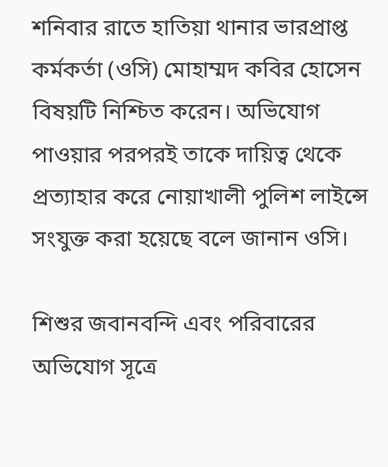শনিবার রাতে হাতিয়া থানার ভারপ্রাপ্ত কর্মকর্তা (ওসি) মোহাম্মদ কবির হোসেন বিষয়টি নিশ্চিত করেন। অভিযোগ পাওয়ার পরপরই তাকে দায়িত্ব থেকে প্রত্যাহার করে নোয়াখালী পুলিশ লাইন্সে সংযুক্ত করা হয়েছে বলে জানান ওসি।

শিশুর জবানবন্দি এবং পরিবারের অভিযোগ সূত্রে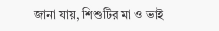জানা যায়, শিশুটির মা ও ভাই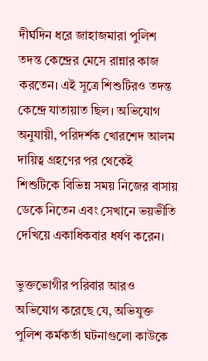দীর্ঘদিন ধরে জাহাজমারা পুলিশ তদন্ত কেন্দ্রের মেসে রান্নার কাজ করতেন। এই সূত্রে শিশুটিরও তদন্ত কেন্দ্রে যাতায়াত ছিল। অভিযোগ অনুযায়ী, পরিদর্শক খোরশেদ আলম দায়িত্ব গ্রহণের পর থেকেই শিশুটিকে বিভিন্ন সময় নিজের বাসায় ডেকে নিতেন এবং সেখানে ভয়ভীতি দেখিয়ে একাধিকবার ধর্ষণ করেন।

ভুক্তভোগীর পরিবার আরও অভিযোগ করেছে যে, অভিযুক্ত পুলিশ কর্মকর্তা ঘটনাগুলো কাউকে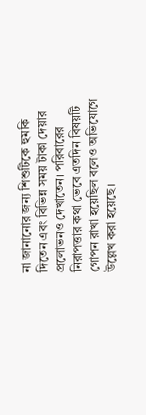না জানানোর জন্য শিশুটিকে হুমকি দিতেন এবং বিভিন্ন সময় টাকা দেয়ার প্রলোভনও দেখাতেন। পরিবারের নিরাপত্তার কথা ভেবে এতদিন বিষয়টি গোপন রাখা হয়েছিল বলেও অভিযোগে উল্লেখ করা হয়েছে।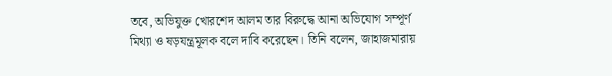তবে, অভিযুক্ত খোরশেদ আলম তার বিরুদ্ধে আনা অভিযোগ সম্পূর্ণ মিথ্যা ও ষড়যন্ত্রমূলক বলে দাবি করেছেন। তিনি বলেন, জাহাজমারায়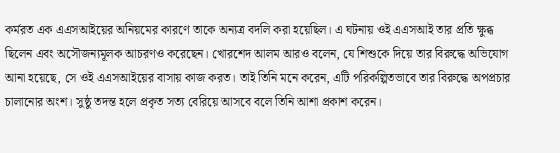কর্মরত এক এএসআইয়ের অনিয়মের কারণে তাকে অন্যত্র বদলি করা হয়েছিল। এ ঘটনায় ওই এএসআই তার প্রতি ক্ষুব্ধ ছিলেন এবং অসৌজন্যমূলক আচরণও করেছেন। খোরশেদ আলম আরও বলেন, যে শিশুকে দিয়ে তার বিরুদ্ধে অভিযোগ আনা হয়েছে, সে ওই এএসআইয়ের বাসায় কাজ করত। তাই তিনি মনে করেন, এটি পরিকল্পিতভাবে তার বিরুদ্ধে অপপ্রচার চালানোর অংশ। সুষ্ঠু তদন্ত হলে প্রকৃত সত্য বেরিয়ে আসবে বলে তিনি আশা প্রকাশ করেন।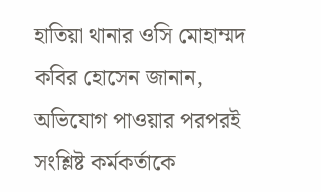হাতিয়া থানার ওসি মোহাম্মদ কবির হোসেন জানান, অভিযোগ পাওয়ার পরপরই সংশ্লিষ্ট কর্মকর্তাকে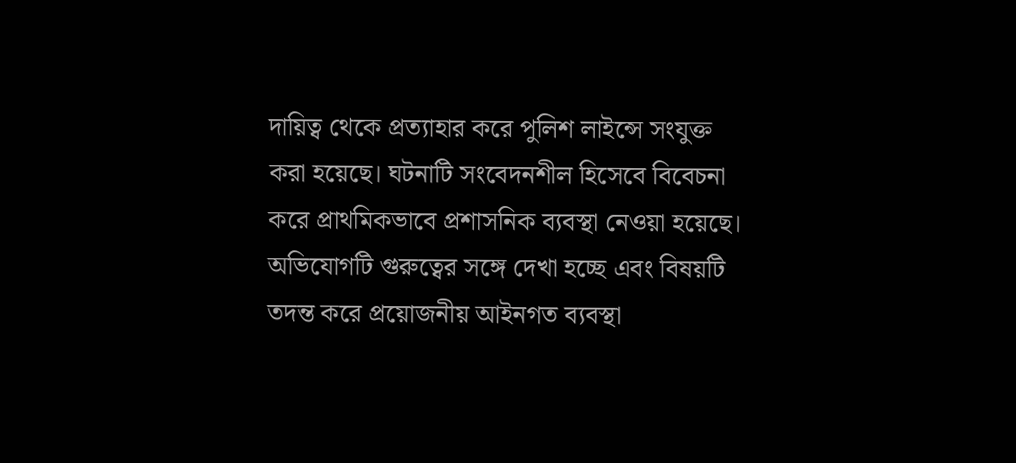দায়িত্ব থেকে প্রত্যাহার করে পুলিশ লাইন্সে সংযুক্ত করা হয়েছে। ঘটনাটি সংবেদনশীল হিসেবে বিবেচনা করে প্রাথমিকভাবে প্রশাসনিক ব্যবস্থা নেওয়া হয়েছে। অভিযোগটি গুরুত্বের সঙ্গে দেখা হচ্ছে এবং বিষয়টি তদন্ত করে প্রয়োজনীয় আইনগত ব্যবস্থা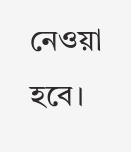নেওয়া হবে।